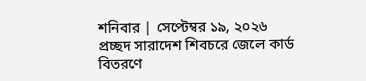শনিবার | সেপ্টেম্বর ১৯, ২০২৬
প্রচ্ছদ সারাদেশ শিবচরে জেলে কার্ড বিতরণে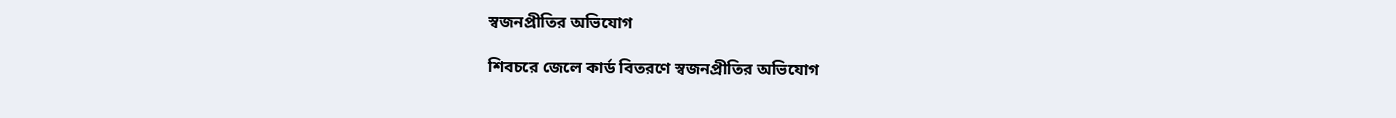স্বজনপ্রীতির অভিযোগ

শিবচরে জেলে কার্ড বিতরণে স্বজনপ্রীতির অভিযোগ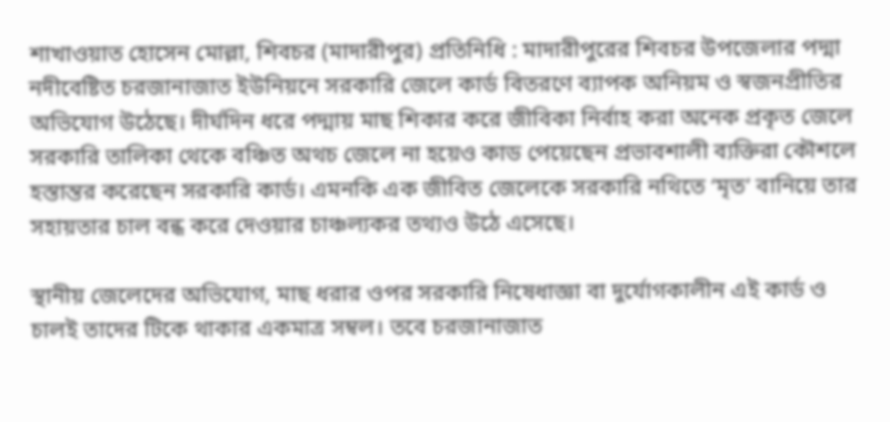শাখাওয়াত হোসেন মোল্লা, শিবচর (মাদারীপুর) প্রতিনিধি : মাদারীপুরের শিবচর উপজেলার পদ্মা নদীবেষ্টিত চরজানাজাত ইউনিয়নে সরকারি জেলে কার্ড বিতরণে ব্যাপক অনিয়ম ও স্বজনপ্রীতির অভিযোগ উঠেছে। দীর্ঘদিন ধরে পদ্মায় মাছ শিকার করে জীবিকা নির্বাহ করা অনেক প্রকৃত জেলে সরকারি তালিকা থেকে বঞ্চিত অথচ জেলে না হয়েও কাড পেয়েছেন প্রভাবশালী ব্যক্তিরা কৌশলে হস্তান্তর করেছেন সরকারি কার্ড। এমনকি এক জীবিত জেলেকে সরকারি নথিতে ‘মৃত’ বানিয়ে তার সহায়তার চাল বন্ধ করে দেওয়ার চাঞ্চল্যকর তথ্যও উঠে এসেছে।

স্থানীয় জেলেদের অভিযোগ, মাছ ধরার ওপর সরকারি নিষেধাজ্ঞা বা দুর্যোগকালীন এই কার্ড ও চালই তাদের টিকে থাকার একমাত্র সম্বল। তবে চরজানাজাত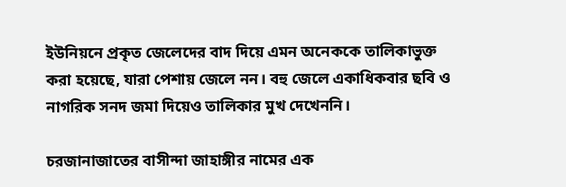ইউনিয়নে প্রকৃত জেলেদের বাদ দিয়ে এমন অনেককে তালিকাভুক্ত করা হয়েছে, যারা পেশায় জেলে নন। বহু জেলে একাধিকবার ছবি ও নাগরিক সনদ জমা দিয়েও তালিকার মুখ দেখেননি।

চরজানাজাতের বাসীন্দা জাহাঙ্গীর নামের এক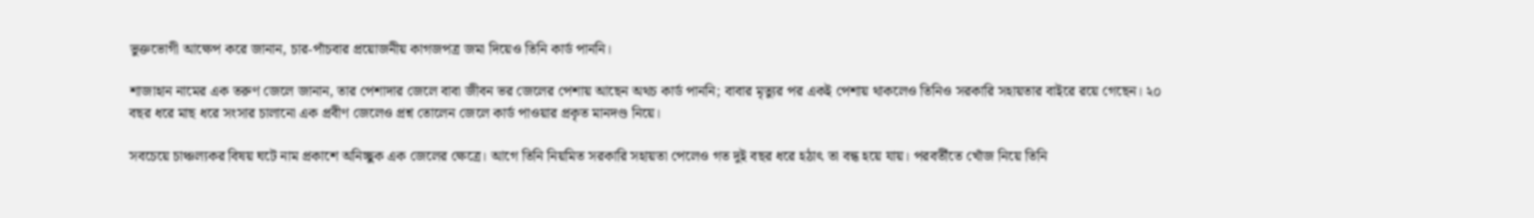ভুক্তভোগী আক্ষেপ করে জানান, চার-পাঁচবার প্রয়োজনীয় কাগজপত্র জমা দিয়েও তিনি কার্ড পাননি।

শাজাহান নামের এক তরুণ জেলে জানান, তার পেশাদার জেলে বাবা জীবন ভর জেলের পেশায় আছেন অথচ কার্ড পাননি; বাবার মৃত্যুর পর একই পেশায় থাকলেও তিনিও সরকারি সহায়তার বাইরে রয়ে গেছেন। ২০ বছর ধরে মাছ ধরে সংসার চালানো এক প্রবীণ জেলেও প্রশ্ন তোলেন জেলে কার্ড পাওয়ার প্রকৃত মানদণ্ড নিয়ে।

সবচেয়ে চাঞ্চল্যকর বিষয় ঘটে নাম প্রকাশে অনিচ্ছুক এক জেলের ক্ষেত্রে। আগে তিনি নিয়মিত সরকারি সহায়তা পেলেও গত দুই বছর ধরে হঠাৎ তা বন্ধ হয়ে যায়। পরবর্তীতে খোঁজ নিয়ে তিনি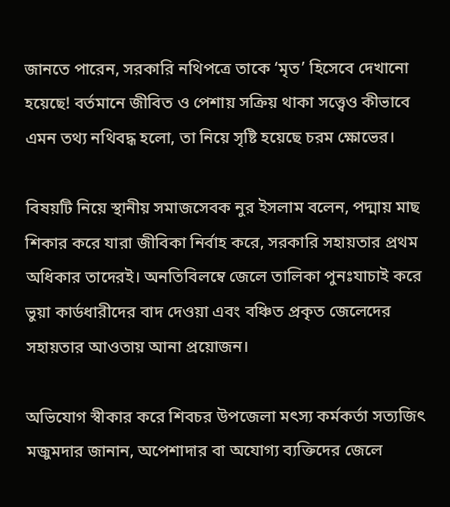জানতে পারেন, সরকারি নথিপত্রে তাকে ‘মৃত’ হিসেবে দেখানো হয়েছে! বর্তমানে জীবিত ও পেশায় সক্রিয় থাকা সত্ত্বেও কীভাবে এমন তথ্য নথিবদ্ধ হলো, তা নিয়ে সৃষ্টি হয়েছে চরম ক্ষোভের।

বিষয়টি নিয়ে স্থানীয় সমাজসেবক নুর ইসলাম বলেন, পদ্মায় মাছ শিকার করে যারা জীবিকা নির্বাহ করে, সরকারি সহায়তার প্রথম অধিকার তাদেরই। অনতিবিলম্বে জেলে তালিকা পুনঃযাচাই করে ভুয়া কার্ডধারীদের বাদ দেওয়া এবং বঞ্চিত প্রকৃত জেলেদের সহায়তার আওতায় আনা প্রয়োজন।

অভিযোগ স্বীকার করে শিবচর উপজেলা মৎস্য কর্মকর্তা সত্যজিৎ মজুমদার জানান, অপেশাদার বা অযোগ্য ব্যক্তিদের জেলে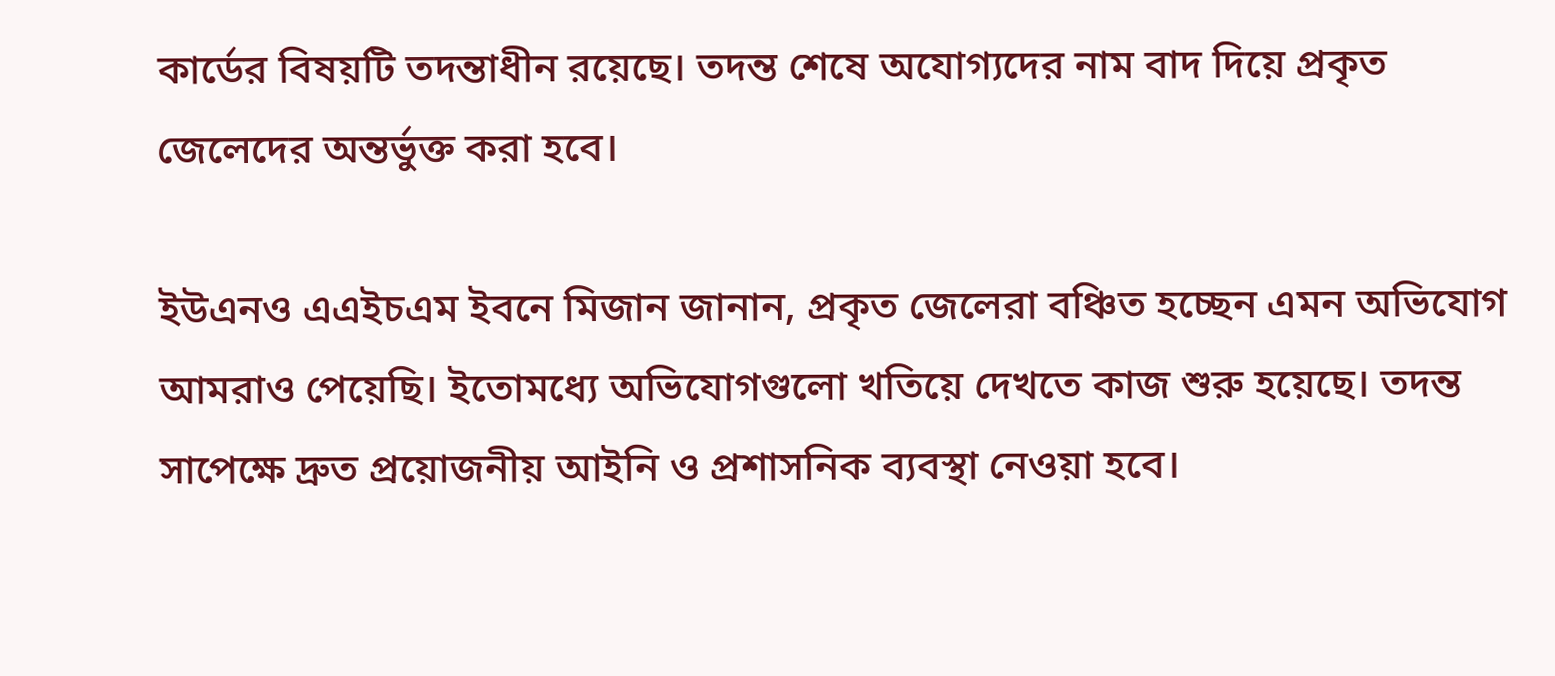কার্ডের বিষয়টি তদন্তাধীন রয়েছে। তদন্ত শেষে অযোগ্যদের নাম বাদ দিয়ে প্রকৃত জেলেদের অন্তর্ভুক্ত করা হবে।

ইউএনও এএইচএম ইবনে মিজান জানান, প্রকৃত জেলেরা বঞ্চিত হচ্ছেন এমন অভিযোগ আমরাও পেয়েছি। ইতোমধ্যে অভিযোগগুলো খতিয়ে দেখতে কাজ শুরু হয়েছে। তদন্ত সাপেক্ষে দ্রুত প্রয়োজনীয় আইনি ও প্রশাসনিক ব্যবস্থা নেওয়া হবে।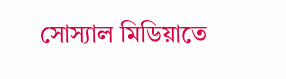সোস্যাল মিডিয়াতে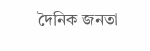দৈনিক জনতা